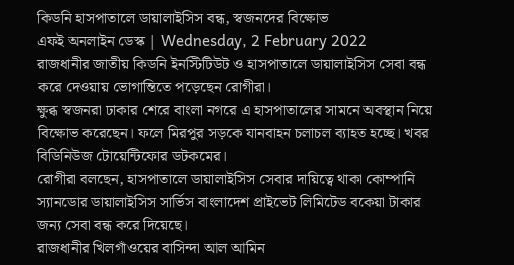কিডনি হাসপাতালে ডায়ালাইসিস বন্ধ, স্বজনদের বিক্ষোভ
এফই অনলাইন ডেস্ক | Wednesday, 2 February 2022
রাজধানীর জাতীয় কিডনি ইনস্টিটিউট ও হাসপাতালে ডায়ালাইসিস সেবা বন্ধ করে দেওয়ায় ভোগান্তিতে পড়েছেন রোগীরা।
ক্ষুব্ধ স্বজনরা ঢাকার শেরে বাংলা নগরে এ হাসপাতালের সামনে অবস্থান নিয়ে বিক্ষোভ করেছেন। ফলে মিরপুর সড়কে যানবাহন চলাচল ব্যাহত হচ্ছে। খবর বিডিনিউজ টোয়েন্টিফোর ডটকমের।
রোগীরা বলছেন, হাসপাতালে ডায়ালাইসিস সেবার দায়িত্বে থাকা কোম্পানি স্যানডোর ডায়ালাইসিস সার্ভিস বাংলাদেশ প্রাইভেট লিমিটেড বকেয়া টাকার জন্য সেবা বন্ধ করে দিয়েছে।
রাজধানীর খিলগাঁওয়ের বাসিন্দা আল আমিন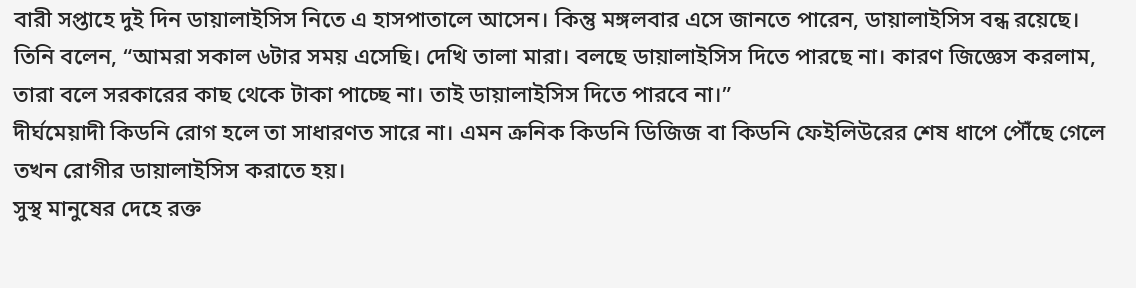বারী সপ্তাহে দুই দিন ডায়ালাইসিস নিতে এ হাসপাতালে আসেন। কিন্তু মঙ্গলবার এসে জানতে পারেন, ডায়ালাইসিস বন্ধ রয়েছে।
তিনি বলেন, “আমরা সকাল ৬টার সময় এসেছি। দেখি তালা মারা। বলছে ডায়ালাইসিস দিতে পারছে না। কারণ জিজ্ঞেস করলাম, তারা বলে সরকারের কাছ থেকে টাকা পাচ্ছে না। তাই ডায়ালাইসিস দিতে পারবে না।”
দীর্ঘমেয়াদী কিডনি রোগ হলে তা সাধারণত সারে না। এমন ক্রনিক কিডনি ডিজিজ বা কিডনি ফেইলিউরের শেষ ধাপে পৌঁছে গেলে তখন রোগীর ডায়ালাইসিস করাতে হয়।
সুস্থ মানুষের দেহে রক্ত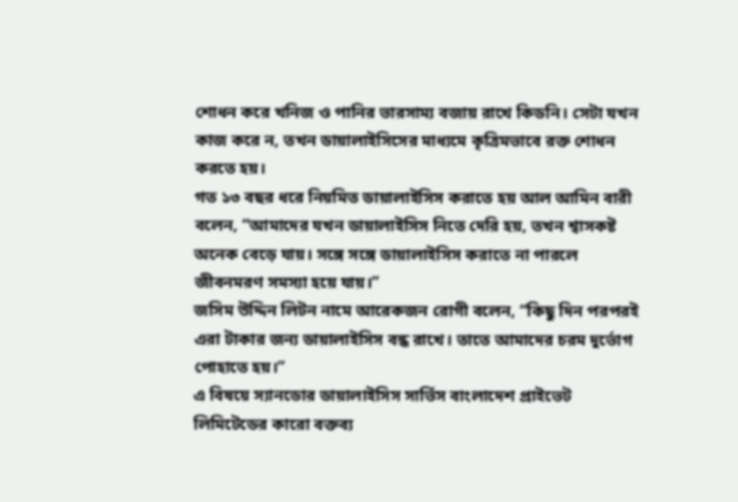শোধন করে খনিজ ও পানির ভারসাম্য বজায় রাখে কিডনি। সেটা যখন কাজ করে ন, তখন ডায়ালাইসিসের মাধ্যমে কৃত্রিমভাবে রক্ত শোধন করতে হয়।
গত ১৩ বছর ধরে নিয়মিত ডায়ালাইসিস করাতে হয় আল আমিন বারী বলেন, “আমাদের যখন ডায়ালাইসিস নিতে দেরি হয়, তখন শ্বাসকষ্ট অনেক বেড়ে যায়। সঙ্গে সঙ্গে ডায়ালাইসিস করাতে না পারলে জীবনমরণ সমস্যা হয়ে যায়।”
জসিম উদ্দিন লিটন নামে আরেকজন রোগী বলেন, “কিছু দিন পরপরই এরা টাকার জন্য ডায়ালাইসিস বন্ধ রাখে। তাতে আমাদের চরম দুর্ভোগ পোহাতে হয়।”
এ বিষয়ে স্যানডোর ডায়ালাইসিস সার্ভিস বাংলাদেশ প্রাইভেট লিমিটেডের কারো বক্তব্য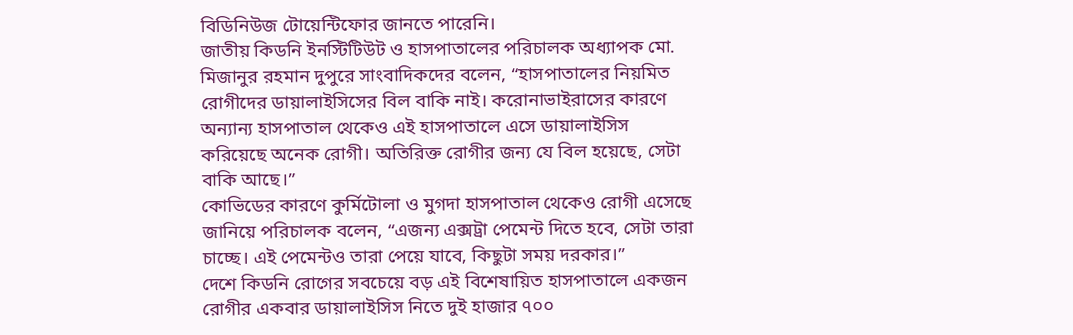বিডিনিউজ টোয়েন্টিফোর জানতে পারেনি।
জাতীয় কিডনি ইনস্টিটিউট ও হাসপাতালের পরিচালক অধ্যাপক মো. মিজানুর রহমান দুপুরে সাংবাদিকদের বলেন, “হাসপাতালের নিয়মিত রোগীদের ডায়ালাইসিসের বিল বাকি নাই। করোনাভাইরাসের কারণে অন্যান্য হাসপাতাল থেকেও এই হাসপাতালে এসে ডায়ালাইসিস করিয়েছে অনেক রোগী। অতিরিক্ত রোগীর জন্য যে বিল হয়েছে, সেটা বাকি আছে।”
কোভিডের কারণে কুর্মিটোলা ও মুগদা হাসপাতাল থেকেও রোগী এসেছে জানিয়ে পরিচালক বলেন, “এজন্য এক্সট্রা পেমেন্ট দিতে হবে, সেটা তারা চাচ্ছে। এই পেমেন্টও তারা পেয়ে যাবে, কিছুটা সময় দরকার।”
দেশে কিডনি রোগের সবচেয়ে বড় এই বিশেষায়িত হাসপাতালে একজন রোগীর একবার ডায়ালাইসিস নিতে দুই হাজার ৭০০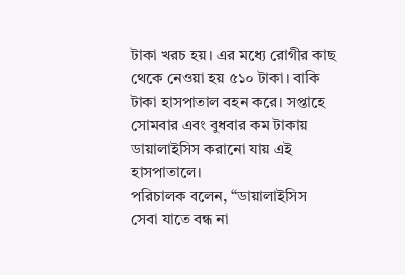টাকা খরচ হয়। এর মধ্যে রোগীর কাছ থেকে নেওয়া হয় ৫১০ টাকা। বাকি টাকা হাসপাতাল বহন করে। সপ্তাহে সোমবার এবং বুধবার কম টাকায় ডায়ালাইসিস করানো যায় এই হাসপাতালে।
পরিচালক বলেন, “ডায়ালাইসিস সেবা যাতে বন্ধ না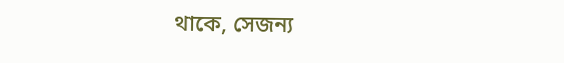থাকে, সেজন্য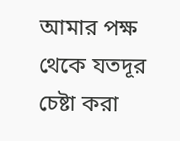আমার পক্ষ থেকে যতদূর চেষ্টা করা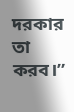দরকার তা করব।”